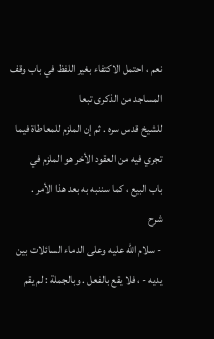نعم ، احتمل الاكتفاء بغير اللفظ في باب وقف المساجد من الذكرى تبعا
للشيخ قدس سره . ثم إن الملزم للمعاطاة فيما تجري فيه من العقود الأخر هو الملزم في
باب البيع ، كما سننبه به بعد هذا الأمر .
شرح
- سلام الله عليه وعلى الدماء السائلات بين يديه - ، فلا يقع بالفعل . وبالجملة : لم يقم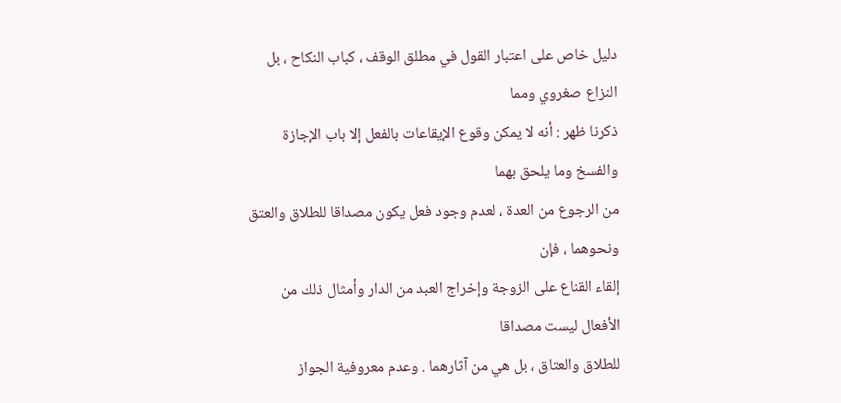دليل خاص على اعتبار القول في مطلق الوقف ، كباب النكاح ، بل النزاع صغروي ومما
ذكرنا ظهر : أنه لا يمكن وقوع الإيقاعات بالفعل إلا باب الإجازة والفسخ وما يلحق بهما
من الرجوع من العدة ، لعدم وجود فعل يكون مصداقا للطلاق والعتق ونحوهما ، فإن
إلقاء القناع على الزوجة وإخراج العبد من الدار وأمثال ذلك من الأفعال ليست مصداقا
للطلاق والعتاق ، بل هي من آثارهما . وعدم معروفية الجواز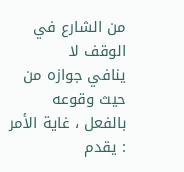من الشارع في الوقف لا
ينافي جوازه من حيث وقوعه بالفعل ، غاية الأمر : يقدم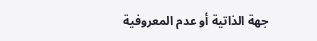جهة الذاتية أو عدم المعروفية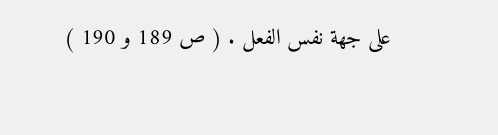على جهة نفس الفعل . ( ص 189 و 190 )